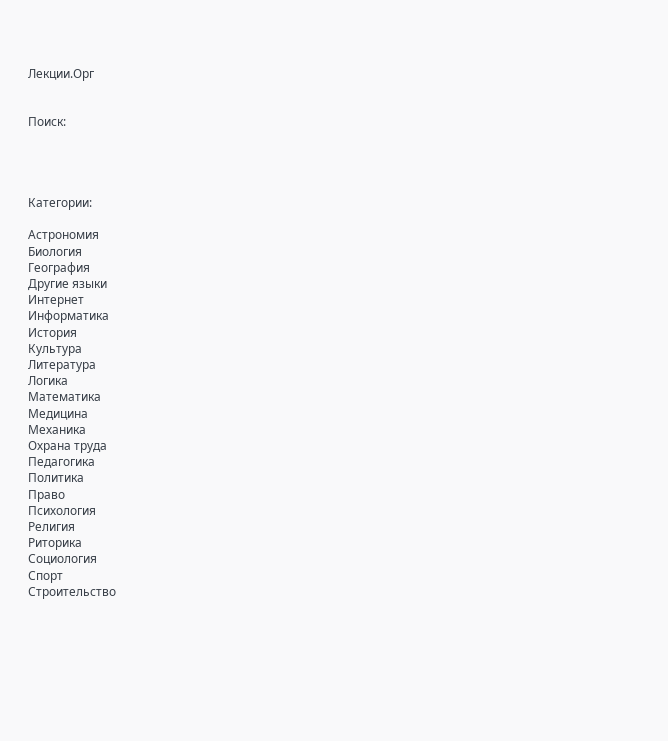Лекции.Орг


Поиск:




Категории:

Астрономия
Биология
География
Другие языки
Интернет
Информатика
История
Культура
Литература
Логика
Математика
Медицина
Механика
Охрана труда
Педагогика
Политика
Право
Психология
Религия
Риторика
Социология
Спорт
Строительство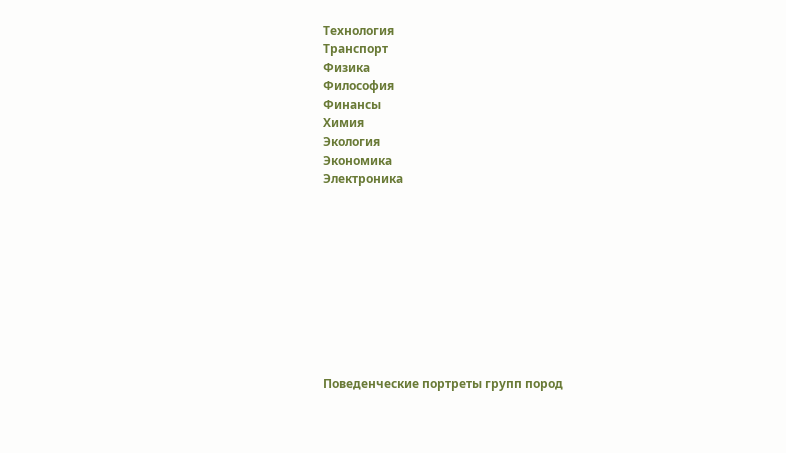Технология
Транспорт
Физика
Философия
Финансы
Химия
Экология
Экономика
Электроника










Поведенческие портреты групп пород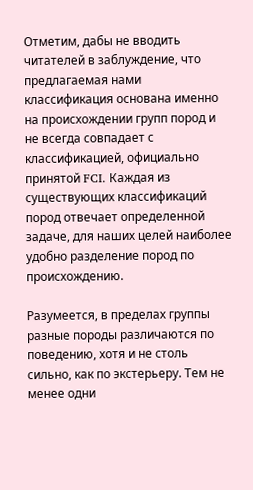Отметим, дабы не вводить читателей в заблуждение, что предлагаемая нами классификация основана именно на происхождении групп пород и не всегда совпадает с классификацией, официально принятой FCI. Каждая из существующих классификаций пород отвечает определенной задаче, для наших целей наиболее удобно разделение пород по происхождению.

Разумеется, в пределах группы разные породы различаются по поведению, хотя и не столь сильно, как по экстерьеру. Тем не менее одни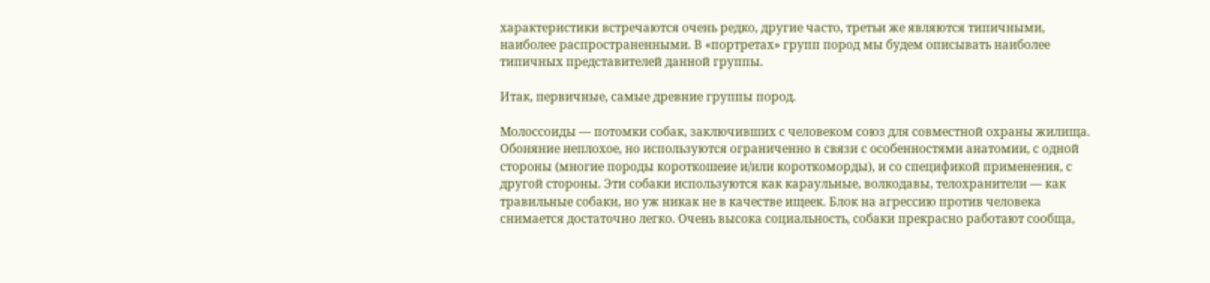характеристики встречаются очень редко, другие часто, третьи же являются типичными, наиболее распространенными. В «портретах» групп пород мы будем описывать наиболее типичных представителей данной группы.

Итак, первичные, самые древние группы пород.

Молоссоиды — потомки собак, заключивших с человеком союз для совместной охраны жилища. Обоняние неплохое, но используются ограниченно в связи с особенностями анатомии, с одной стороны (многие породы короткошеие и/или короткоморды), и со спецификой применения, с другой стороны. Эти собаки используются как караульные, волкодавы, телохранители — как травильные собаки, но уж никак не в качестве ищеек. Блок на агрессию против человека снимается достаточно легко. Очень высока социальность, собаки прекрасно работают сообща,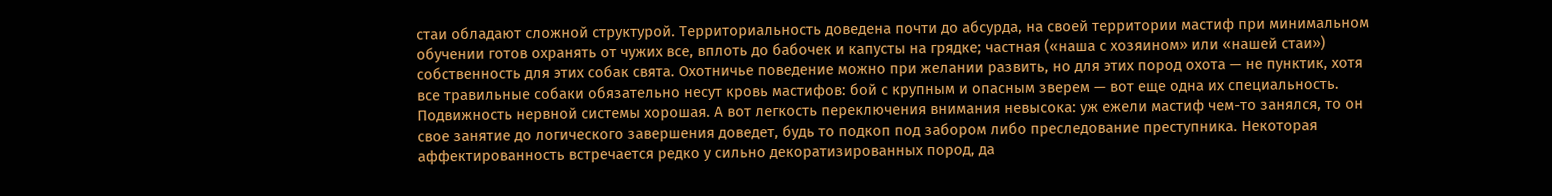стаи обладают сложной структурой. Территориальность доведена почти до абсурда, на своей территории мастиф при минимальном обучении готов охранять от чужих все, вплоть до бабочек и капусты на грядке; частная («наша с хозяином» или «нашей стаи») собственность для этих собак свята. Охотничье поведение можно при желании развить, но для этих пород охота — не пунктик, хотя все травильные собаки обязательно несут кровь мастифов: бой с крупным и опасным зверем — вот еще одна их специальность. Подвижность нервной системы хорошая. А вот легкость переключения внимания невысока: уж ежели мастиф чем-то занялся, то он свое занятие до логического завершения доведет, будь то подкоп под забором либо преследование преступника. Некоторая аффектированность встречается редко у сильно декоратизированных пород, да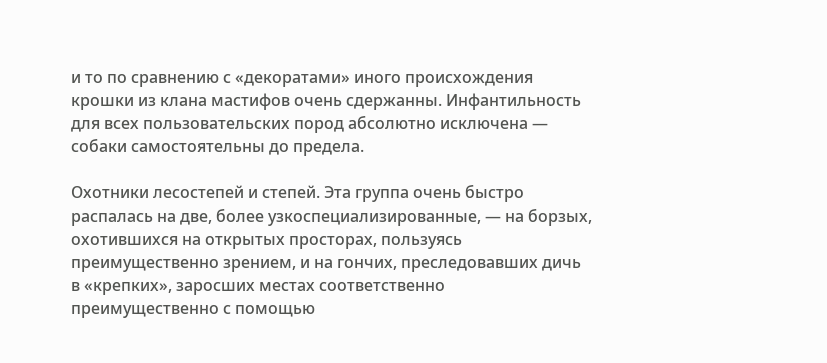и то по сравнению с «декоратами» иного происхождения крошки из клана мастифов очень сдержанны. Инфантильность для всех пользовательских пород абсолютно исключена — собаки самостоятельны до предела.

Охотники лесостепей и степей. Эта группа очень быстро распалась на две, более узкоспециализированные, — на борзых, охотившихся на открытых просторах, пользуясь преимущественно зрением, и на гончих, преследовавших дичь в «крепких», заросших местах соответственно преимущественно с помощью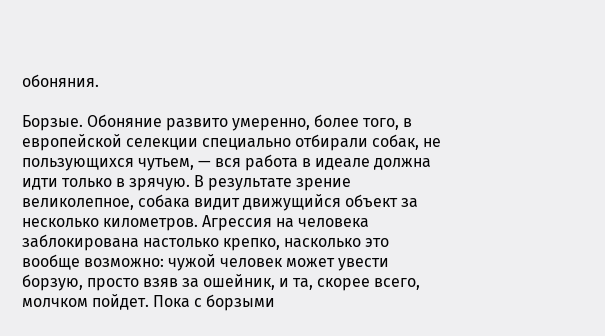обоняния.

Борзые. Обоняние развито умеренно, более того, в европейской селекции специально отбирали собак, не пользующихся чутьем, — вся работа в идеале должна идти только в зрячую. В результате зрение великолепное, собака видит движущийся объект за несколько километров. Агрессия на человека заблокирована настолько крепко, насколько это вообще возможно: чужой человек может увести борзую, просто взяв за ошейник, и та, скорее всего, молчком пойдет. Пока с борзыми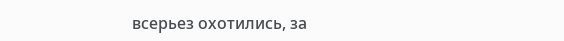всерьез охотились, за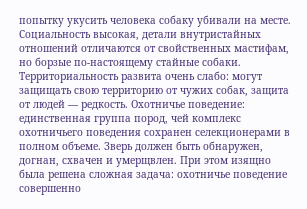попытку укусить человека собаку убивали на месте. Социальность высокая, детали внутристайных отношений отличаются от свойственных мастифам, но борзые по-настоящему стайные собаки. Территориальность развита очень слабо: могут защищать свою территорию от чужих собак, защита от людей — редкость. Охотничье поведение: единственная группа пород, чей комплекс охотничьего поведения сохранен селекционерами в полном объеме. Зверь должен быть обнаружен, догнан, схвачен и умерщвлен. При этом изящно была решена сложная задача: охотничье поведение совершенно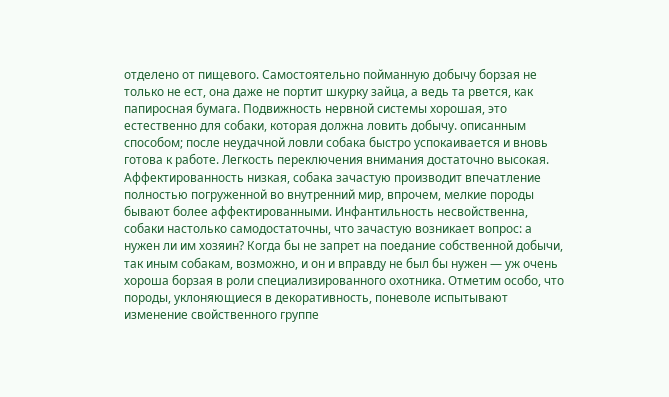отделено от пищевого. Самостоятельно пойманную добычу борзая не только не ест, она даже не портит шкурку зайца, а ведь та рвется, как папиросная бумага. Подвижность нервной системы хорошая, это естественно для собаки, которая должна ловить добычу. описанным способом; после неудачной ловли собака быстро успокаивается и вновь готова к работе. Легкость переключения внимания достаточно высокая. Аффектированность низкая, собака зачастую производит впечатление полностью погруженной во внутренний мир, впрочем, мелкие породы бывают более аффектированными. Инфантильность несвойственна, собаки настолько самодостаточны, что зачастую возникает вопрос: а нужен ли им хозяин? Когда бы не запрет на поедание собственной добычи, так иным собакам, возможно, и он и вправду не был бы нужен — уж очень хороша борзая в роли специализированного охотника. Отметим особо, что породы, уклоняющиеся в декоративность, поневоле испытывают изменение свойственного группе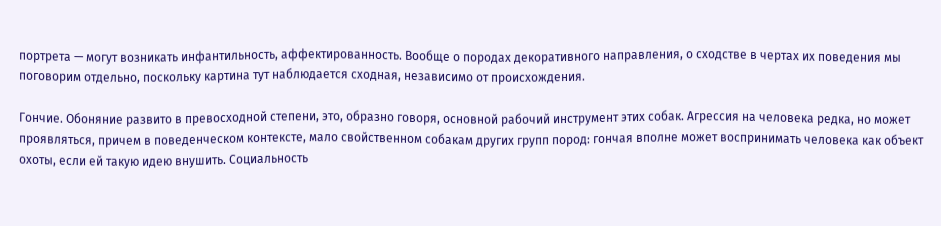портрета — могут возникать инфантильность, аффектированность. Вообще о породах декоративного направления, о сходстве в чертах их поведения мы поговорим отдельно, поскольку картина тут наблюдается сходная, независимо от происхождения.

Гончие. Обоняние развито в превосходной степени, это, образно говоря, основной рабочий инструмент этих собак. Агрессия на человека редка, но может проявляться, причем в поведенческом контексте, мало свойственном собакам других групп пород: гончая вполне может воспринимать человека как объект охоты, если ей такую идею внушить. Социальность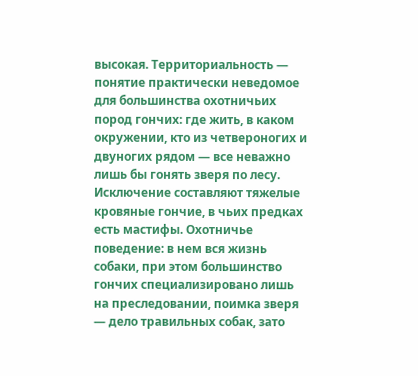высокая. Территориальность — понятие практически неведомое для большинства охотничьих пород гончих: где жить, в каком окружении, кто из четвероногих и двуногих рядом — все неважно лишь бы гонять зверя по лесу. Исключение составляют тяжелые кровяные гончие, в чьих предках есть мастифы. Охотничье поведение: в нем вся жизнь собаки, при этом большинство гончих специализировано лишь на преследовании, поимка зверя — дело травильных собак, зато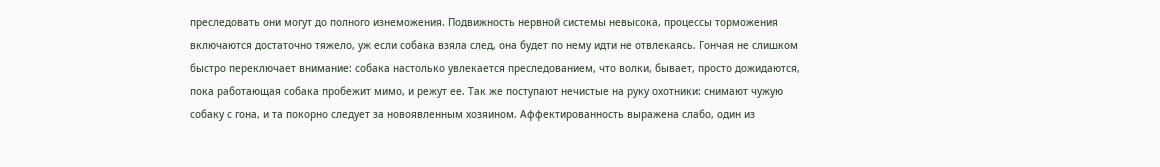преследовать они могут до полного изнеможения. Подвижность нервной системы невысока, процессы торможения включаются достаточно тяжело, уж если собака взяла след, она будет по нему идти не отвлекаясь. Гончая не слишком быстро переключает внимание: собака настолько увлекается преследованием, что волки, бывает, просто дожидаются, пока работающая собака пробежит мимо, и режут ее. Так же поступают нечистые на руку охотники: снимают чужую собаку с гона, и та покорно следует за новоявленным хозяином. Аффектированность выражена слабо, один из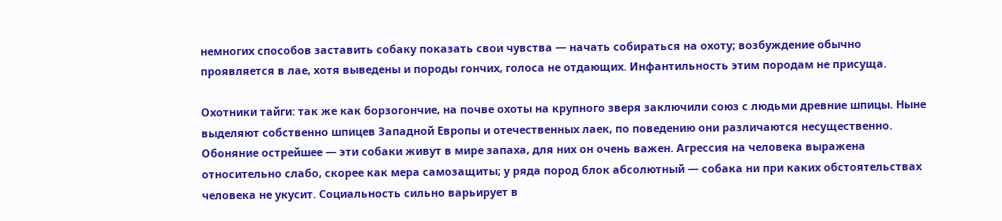немногих способов заставить собаку показать свои чувства — начать собираться на охоту; возбуждение обычно проявляется в лае, хотя выведены и породы гончих, голоса не отдающих. Инфантильность этим породам не присуща.

Охотники тайги: так же как борзогончие, на почве охоты на крупного зверя заключили союз с людьми древние шпицы. Ныне выделяют собственно шпицев Западной Европы и отечественных лаек, по поведению они различаются несущественно. Обоняние острейшее — эти собаки живут в мире запаха, для них он очень важен. Агрессия на человека выражена относительно слабо, скорее как мера самозащиты; у ряда пород блок абсолютный — собака ни при каких обстоятельствах человека не укусит. Социальность сильно варьирует в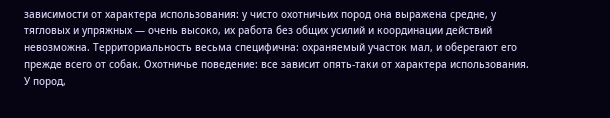зависимости от характера использования: у чисто охотничьих пород она выражена средне, у тягловых и упряжных — очень высоко, их работа без общих усилий и координации действий невозможна. Территориальность весьма специфична: охраняемый участок мал, и оберегают его прежде всего от собак. Охотничье поведение: все зависит опять-таки от характера использования. У пород,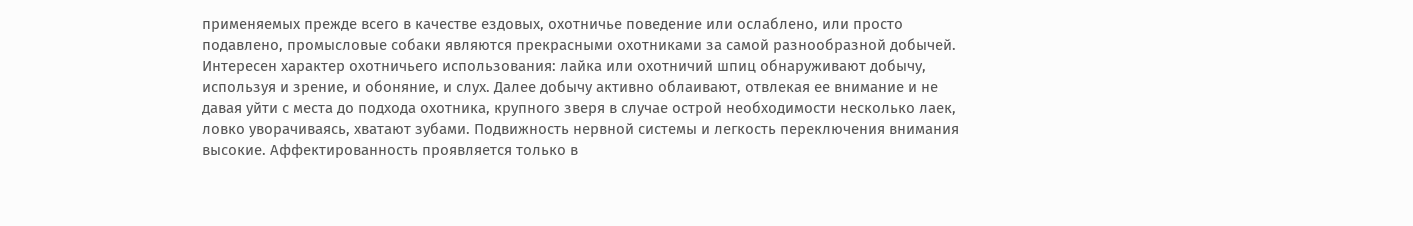применяемых прежде всего в качестве ездовых, охотничье поведение или ослаблено, или просто подавлено, промысловые собаки являются прекрасными охотниками за самой разнообразной добычей. Интересен характер охотничьего использования: лайка или охотничий шпиц обнаруживают добычу, используя и зрение, и обоняние, и слух. Далее добычу активно облаивают, отвлекая ее внимание и не давая уйти с места до подхода охотника, крупного зверя в случае острой необходимости несколько лаек, ловко уворачиваясь, хватают зубами. Подвижность нервной системы и легкость переключения внимания высокие. Аффектированность проявляется только в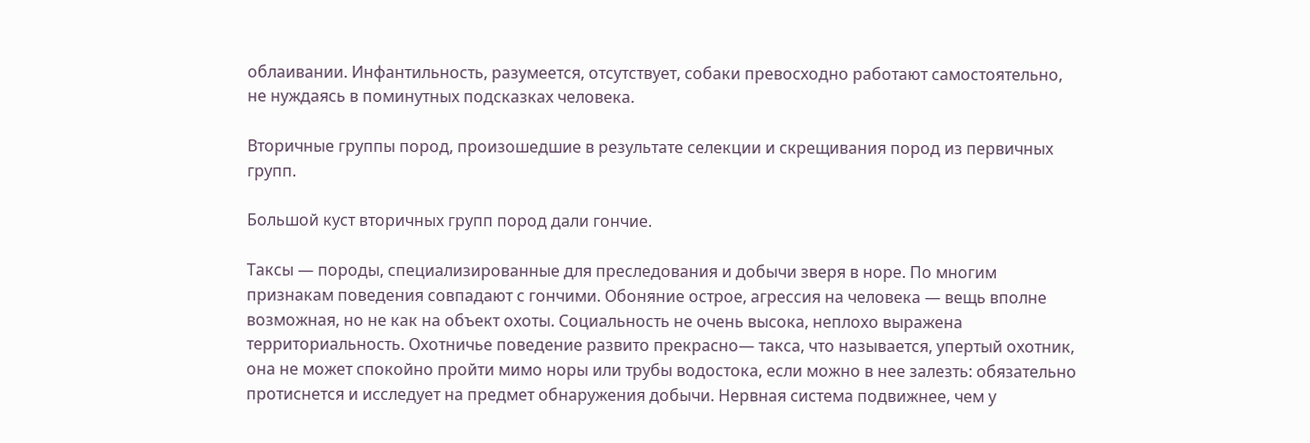облаивании. Инфантильность, разумеется, отсутствует, собаки превосходно работают самостоятельно, не нуждаясь в поминутных подсказках человека.

Вторичные группы пород, произошедшие в результате селекции и скрещивания пород из первичных групп.

Большой куст вторичных групп пород дали гончие.

Таксы — породы, специализированные для преследования и добычи зверя в норе. По многим признакам поведения совпадают с гончими. Обоняние острое, агрессия на человека — вещь вполне возможная, но не как на объект охоты. Социальность не очень высока, неплохо выражена территориальность. Охотничье поведение развито прекрасно— такса, что называется, упертый охотник, она не может спокойно пройти мимо норы или трубы водостока, если можно в нее залезть: обязательно протиснется и исследует на предмет обнаружения добычи. Нервная система подвижнее, чем у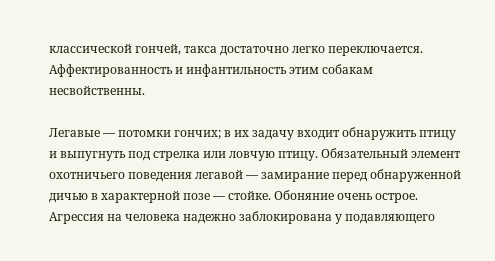классической гончей, такса достаточно легко переключается. Аффектированность и инфантильность этим собакам несвойственны.

Легавые — потомки гончих; в их задачу входит обнаружить птицу и выпугнуть под стрелка или ловчую птицу. Обязательный элемент охотничьего поведения легавой — замирание перед обнаруженной дичью в характерной позе — стойке. Обоняние очень острое. Агрессия на человека надежно заблокирована у подавляющего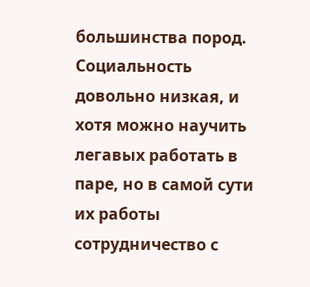большинства пород. Социальность довольно низкая, и хотя можно научить легавых работать в паре, но в самой сути их работы сотрудничество с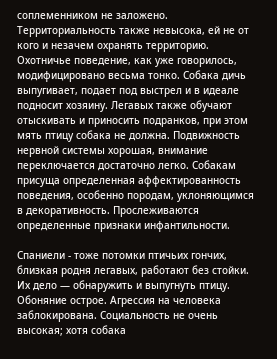соплеменником не заложено. Территориальность также невысока, ей не от кого и незачем охранять территорию. Охотничье поведение, как уже говорилось, модифицировано весьма тонко. Собака дичь выпугивает, подает под выстрел и в идеале подносит хозяину. Легавых также обучают отыскивать и приносить подранков, при этом мять птицу собака не должна. Подвижность нервной системы хорошая, внимание переключается достаточно легко. Собакам присуща определенная аффектированность поведения, особенно породам, уклоняющимся в декоративность. Прослеживаются определенные признаки инфантильности.

Спаниели - тоже потомки птичьих гончих, близкая родня легавых, работают без стойки. Их дело — обнаружить и выпугнуть птицу. Обоняние острое. Агрессия на человека заблокирована. Социальность не очень высокая; хотя собака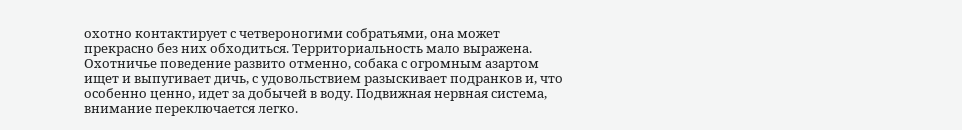охотно контактирует с четвероногими собратьями, она может прекрасно без них обходиться. Территориальность мало выражена. Охотничье поведение развито отменно, собака с огромным азартом ищет и выпугивает дичь, с удовольствием разыскивает подранков и, что особенно ценно, идет за добычей в воду. Подвижная нервная система, внимание переключается легко.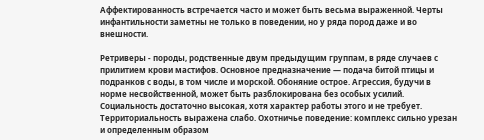Аффектированность встречается часто и может быть весьма выраженной. Черты инфантильности заметны не только в поведении, но у ряда пород даже и во внешности.

Ретриверы - породы, родственные двум предыдущим группам, в ряде случаев с прилитием крови мастифов. Основное предназначение — подача битой птицы и подранков с воды, в том числе и морской. Обоняние острое. Агрессия, будучи в норме несвойственной, может быть разблокирована без особых усилий. Социальность достаточно высокая, хотя характер работы этого и не требует. Территориальность выражена слабо. Охотничье поведение: комплекс сильно урезан и определенным образом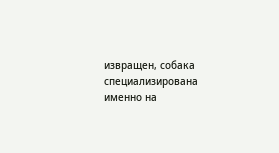извращен, собака специализирована именно на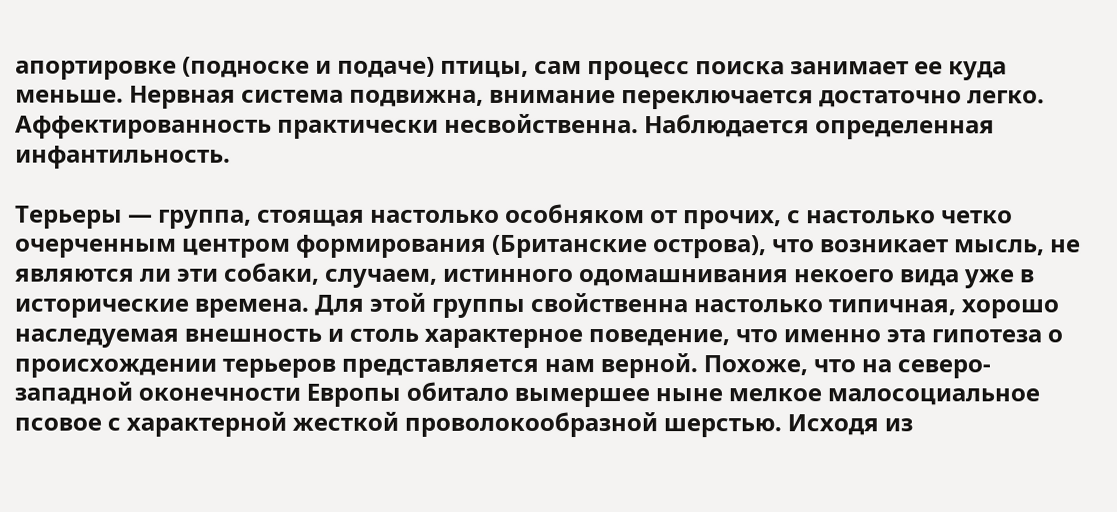апортировке (подноске и подаче) птицы, сам процесс поиска занимает ее куда меньше. Нервная система подвижна, внимание переключается достаточно легко. Аффектированность практически несвойственна. Наблюдается определенная инфантильность.

Терьеры — группа, стоящая настолько особняком от прочих, с настолько четко очерченным центром формирования (Британские острова), что возникает мысль, не являются ли эти собаки, случаем, истинного одомашнивания некоего вида уже в исторические времена. Для этой группы свойственна настолько типичная, хорошо наследуемая внешность и столь характерное поведение, что именно эта гипотеза о происхождении терьеров представляется нам верной. Похоже, что на северо-западной оконечности Европы обитало вымершее ныне мелкое малосоциальное псовое с характерной жесткой проволокообразной шерстью. Исходя из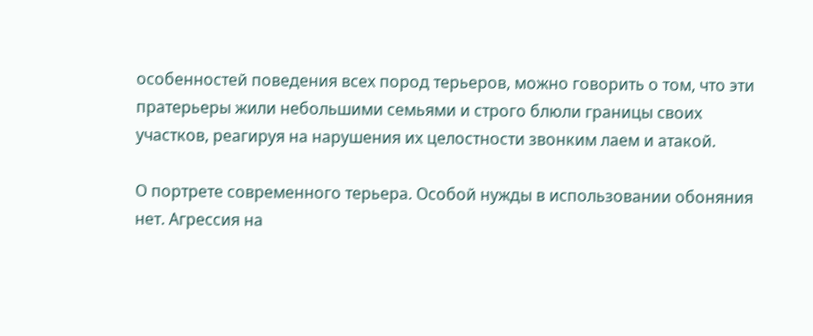особенностей поведения всех пород терьеров, можно говорить о том, что эти пратерьеры жили небольшими семьями и строго блюли границы своих участков, реагируя на нарушения их целостности звонким лаем и атакой.

О портрете современного терьера. Особой нужды в использовании обоняния нет. Агрессия на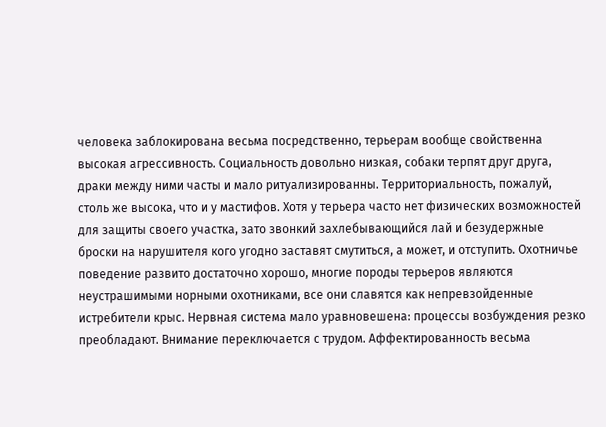человека заблокирована весьма посредственно, терьерам вообще свойственна высокая агрессивность. Социальность довольно низкая, собаки терпят друг друга, драки между ними часты и мало ритуализированны. Территориальность, пожалуй, столь же высока, что и у мастифов. Хотя у терьера часто нет физических возможностей для защиты своего участка, зато звонкий захлебывающийся лай и безудержные броски на нарушителя кого угодно заставят смутиться, а может, и отступить. Охотничье поведение развито достаточно хорошо, многие породы терьеров являются неустрашимыми норными охотниками, все они славятся как непревзойденные истребители крыс. Нервная система мало уравновешена: процессы возбуждения резко преобладают. Внимание переключается с трудом. Аффектированность весьма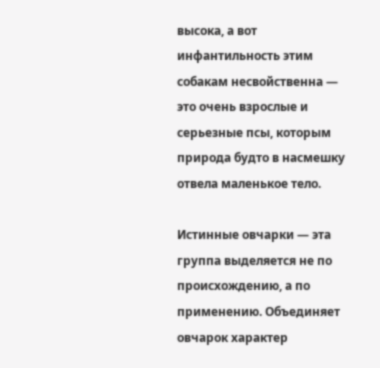высока, а вот инфантильность этим собакам несвойственна — это очень взрослые и серьезные псы, которым природа будто в насмешку отвела маленькое тело.

Истинные овчарки — эта группа выделяется не по происхождению, а по применению. Объединяет овчарок характер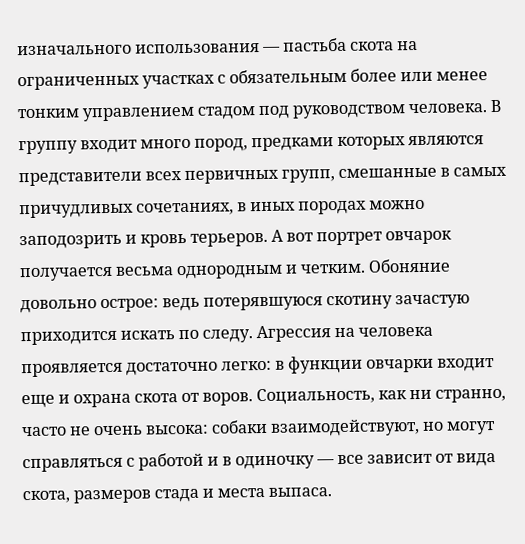изначального использования — пастьба скота на ограниченных участках с обязательным более или менее тонким управлением стадом под руководством человека. В группу входит много пород, предками которых являются представители всех первичных групп, смешанные в самых причудливых сочетаниях, в иных породах можно заподозрить и кровь терьеров. А вот портрет овчарок получается весьма однородным и четким. Обоняние довольно острое: ведь потерявшуюся скотину зачастую приходится искать по следу. Агрессия на человека проявляется достаточно легко: в функции овчарки входит еще и охрана скота от воров. Социальность, как ни странно, часто не очень высока: собаки взаимодействуют, но могут справляться с работой и в одиночку — все зависит от вида скота, размеров стада и места выпаса.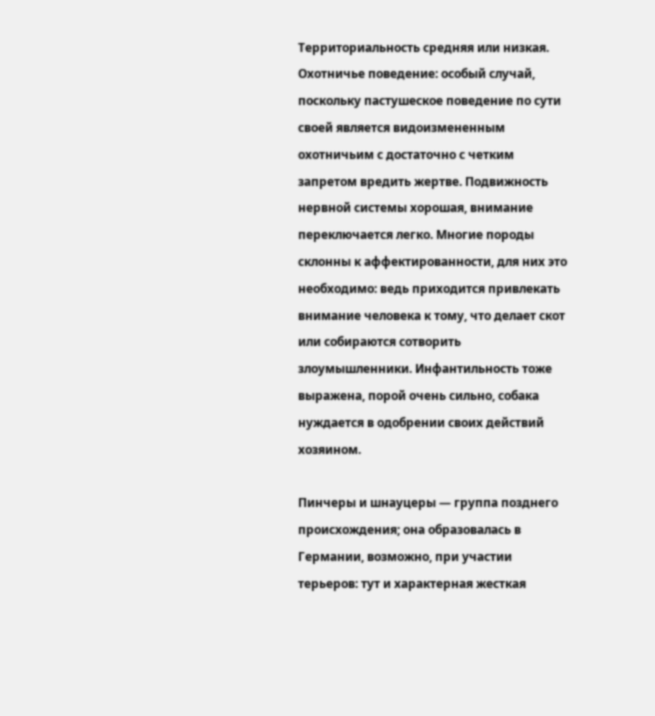Территориальность средняя или низкая. Охотничье поведение: особый случай, поскольку пастушеское поведение по сути своей является видоизмененным охотничьим с достаточно с четким запретом вредить жертве. Подвижность нервной системы хорошая, внимание переключается легко. Многие породы склонны к аффектированности, для них это необходимо: ведь приходится привлекать внимание человека к тому, что делает скот или собираются сотворить злоумышленники. Инфантильность тоже выражена, порой очень сильно, собака нуждается в одобрении своих действий хозяином.

Пинчеры и шнауцеры — группа позднего происхождения; она образовалась в Германии, возможно, при участии терьеров: тут и характерная жесткая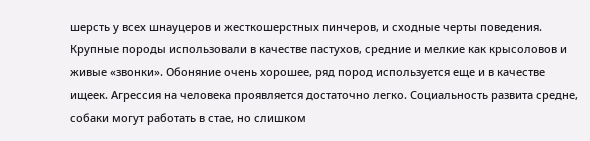шерсть у всех шнауцеров и жесткошерстных пинчеров, и сходные черты поведения. Крупные породы использовали в качестве пастухов, средние и мелкие как крысоловов и живые «звонки». Обоняние очень хорошее, ряд пород используется еще и в качестве ищеек. Агрессия на человека проявляется достаточно легко. Социальность развита средне, собаки могут работать в стае, но слишком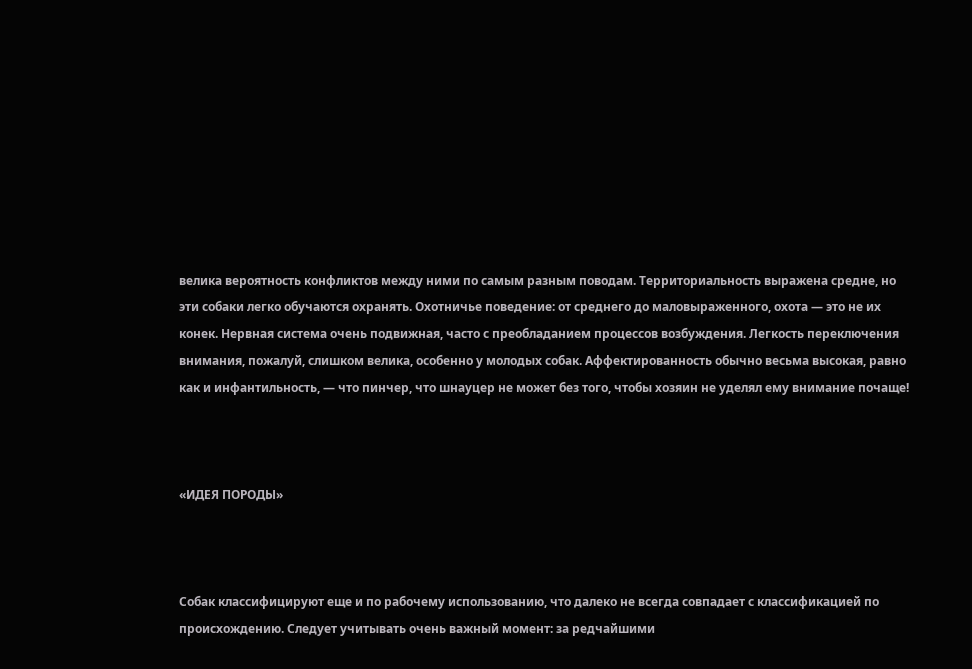велика вероятность конфликтов между ними по самым разным поводам. Территориальность выражена средне, но эти собаки легко обучаются охранять. Охотничье поведение: от среднего до маловыраженного, охота — это не их конек. Нервная система очень подвижная, часто с преобладанием процессов возбуждения. Легкость переключения внимания, пожалуй, слишком велика, особенно у молодых собак. Аффектированность обычно весьма высокая, равно как и инфантильность, — что пинчер, что шнауцер не может без того, чтобы хозяин не уделял ему внимание почаще!



«ИДЕЯ ПОРОДЫ»



Собак классифицируют еще и по рабочему использованию, что далеко не всегда совпадает с классификацией по происхождению. Следует учитывать очень важный момент: за редчайшими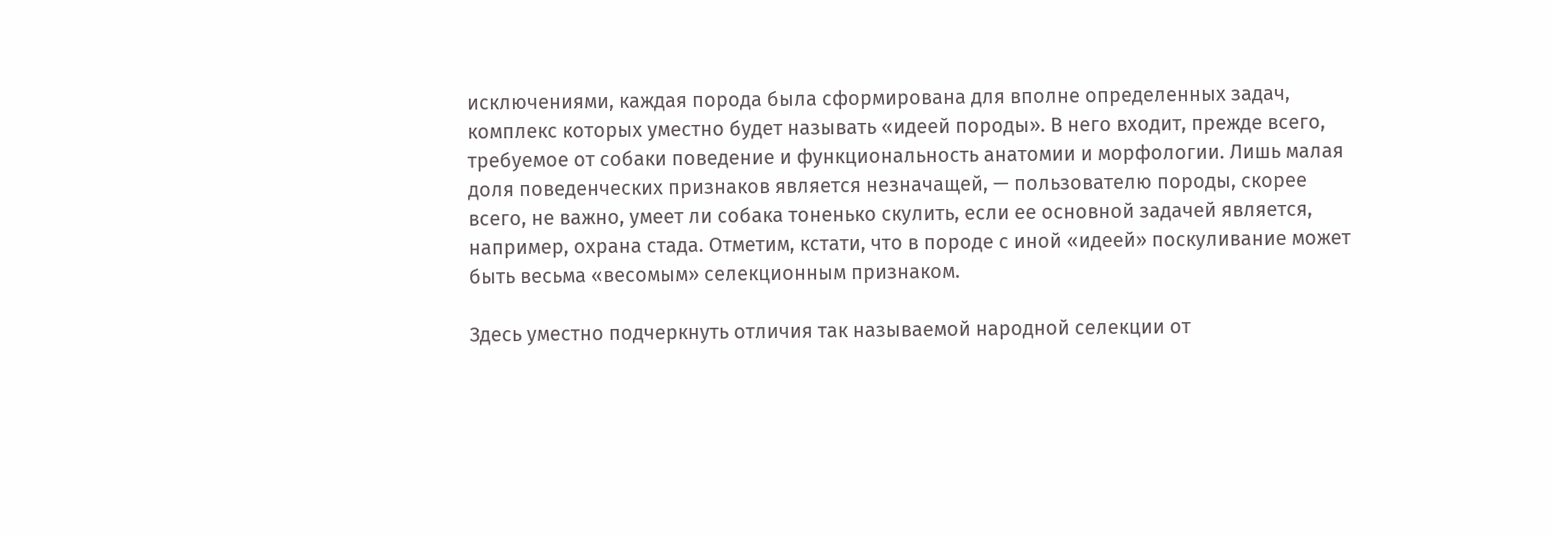исключениями, каждая порода была сформирована для вполне определенных задач, комплекс которых уместно будет называть «идеей породы». В него входит, прежде всего, требуемое от собаки поведение и функциональность анатомии и морфологии. Лишь малая доля поведенческих признаков является незначащей, — пользователю породы, скорее всего, не важно, умеет ли собака тоненько скулить, если ее основной задачей является, например, охрана стада. Отметим, кстати, что в породе с иной «идеей» поскуливание может быть весьма «весомым» селекционным признаком.

Здесь уместно подчеркнуть отличия так называемой народной селекции от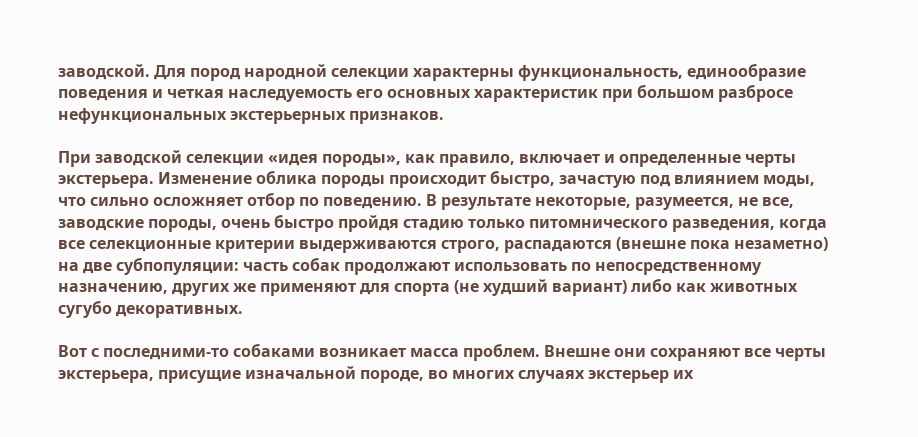заводской. Для пород народной селекции характерны функциональность, единообразие поведения и четкая наследуемость его основных характеристик при большом разбросе нефункциональных экстерьерных признаков.

При заводской селекции «идея породы», как правило, включает и определенные черты экстерьера. Изменение облика породы происходит быстро, зачастую под влиянием моды, что сильно осложняет отбор по поведению. В результате некоторые, разумеется, не все, заводские породы, очень быстро пройдя стадию только питомнического разведения, когда все селекционные критерии выдерживаются строго, распадаются (внешне пока незаметно) на две субпопуляции: часть собак продолжают использовать по непосредственному назначению, других же применяют для спорта (не худший вариант) либо как животных сугубо декоративных.

Вот с последними-то собаками возникает масса проблем. Внешне они сохраняют все черты экстерьера, присущие изначальной породе, во многих случаях экстерьер их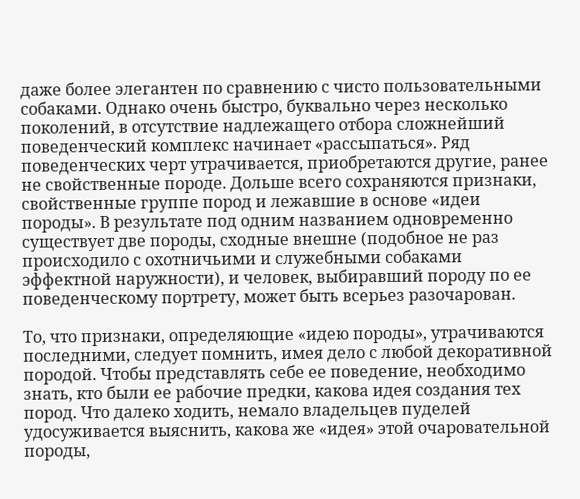даже более элегантен по сравнению с чисто пользовательными собаками. Однако очень быстро, буквально через несколько поколений, в отсутствие надлежащего отбора сложнейший поведенческий комплекс начинает «рассыпаться». Ряд поведенческих черт утрачивается, приобретаются другие, ранее не свойственные породе. Дольше всего сохраняются признаки, свойственные группе пород и лежавшие в основе «идеи породы». В результате под одним названием одновременно существует две породы, сходные внешне (подобное не раз происходило с охотничьими и служебными собаками эффектной наружности), и человек, выбиравший породу по ее поведенческому портрету, может быть всерьез разочарован.

То, что признаки, определяющие «идею породы», утрачиваются последними, следует помнить, имея дело с любой декоративной породой. Чтобы представлять себе ее поведение, необходимо знать, кто были ее рабочие предки, какова идея создания тех пород. Что далеко ходить, немало владельцев пуделей удосуживается выяснить, какова же «идея» этой очаровательной породы,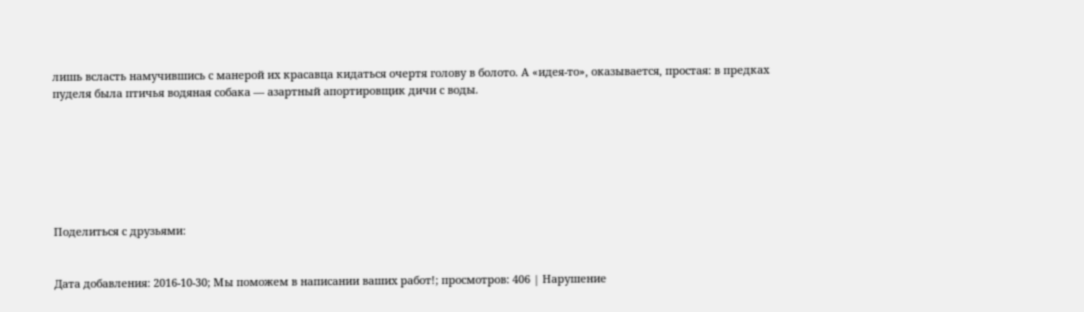лишь всласть намучившись с манерой их красавца кидаться очертя голову в болото. А «идея-то», оказывается, простая: в предках пуделя была птичья водяная собака — азартный апортировщик дичи с воды.







Поделиться с друзьями:


Дата добавления: 2016-10-30; Мы поможем в написании ваших работ!; просмотров: 406 | Нарушение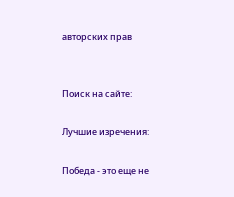авторских прав


Поиск на сайте:

Лучшие изречения:

Победа - это еще не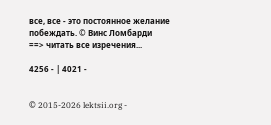все, все - это постоянное желание побеждать. © Винс Ломбарди
==> читать все изречения...

4256 - | 4021 -


© 2015-2026 lektsii.org -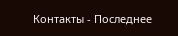Контакты - Последнее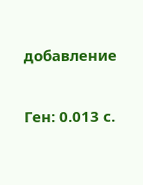добавление

Ген: 0.013 с.